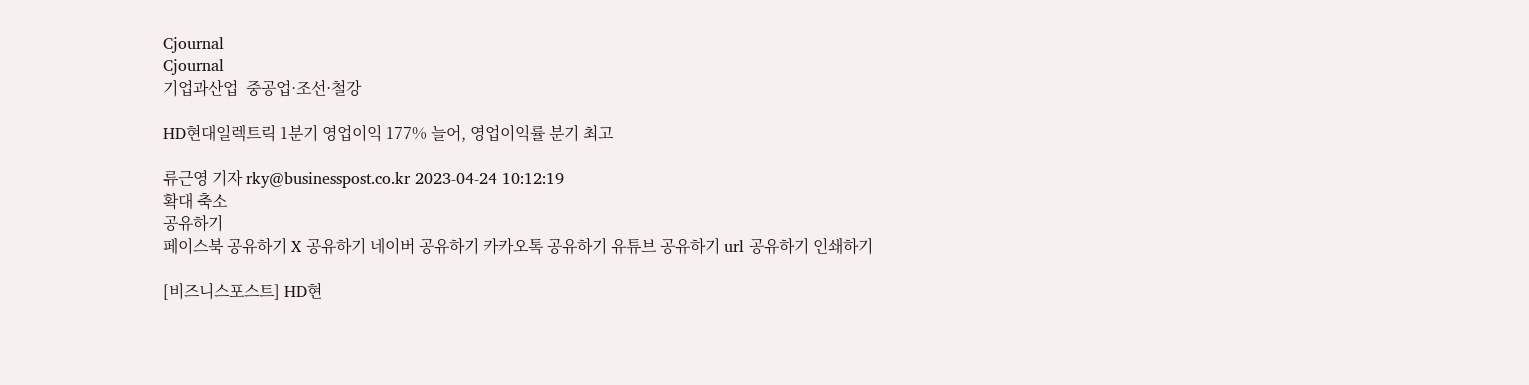Cjournal
Cjournal
기업과산업  중공업·조선·철강

HD현대일렉트릭 1분기 영업이익 177% 늘어, 영업이익률 분기 최고

류근영 기자 rky@businesspost.co.kr 2023-04-24 10:12:19
확대 축소
공유하기
페이스북 공유하기 X 공유하기 네이버 공유하기 카카오톡 공유하기 유튜브 공유하기 url 공유하기 인쇄하기

[비즈니스포스트] HD현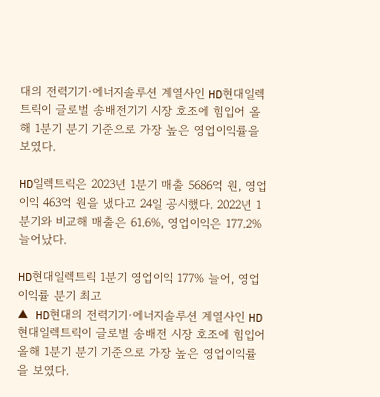대의 전력기기·에너지솔루션 계열사인 HD현대일렉트릭이 글로벌 송배전기기 시장 호조에 힘입어 올해 1분기 분기 기준으로 가장 높은 영업이익률을 보였다.

HD일렉트릭은 2023년 1분기 매출 5686억 원, 영업이익 463억 원을 냈다고 24일 공시했다. 2022년 1분기와 비교해 매출은 61.6%, 영업이익은 177.2% 늘어났다.

HD현대일렉트릭 1분기 영업이익 177% 늘어, 영업이익률 분기 최고
▲ HD현대의 전력기기·에너지솔루션 계열사인 HD현대일렉트릭이 글로벌 송배전 시장 호조에 힘입어 올해 1분기 분기 기준으로 가장 높은 영업이익률을 보였다.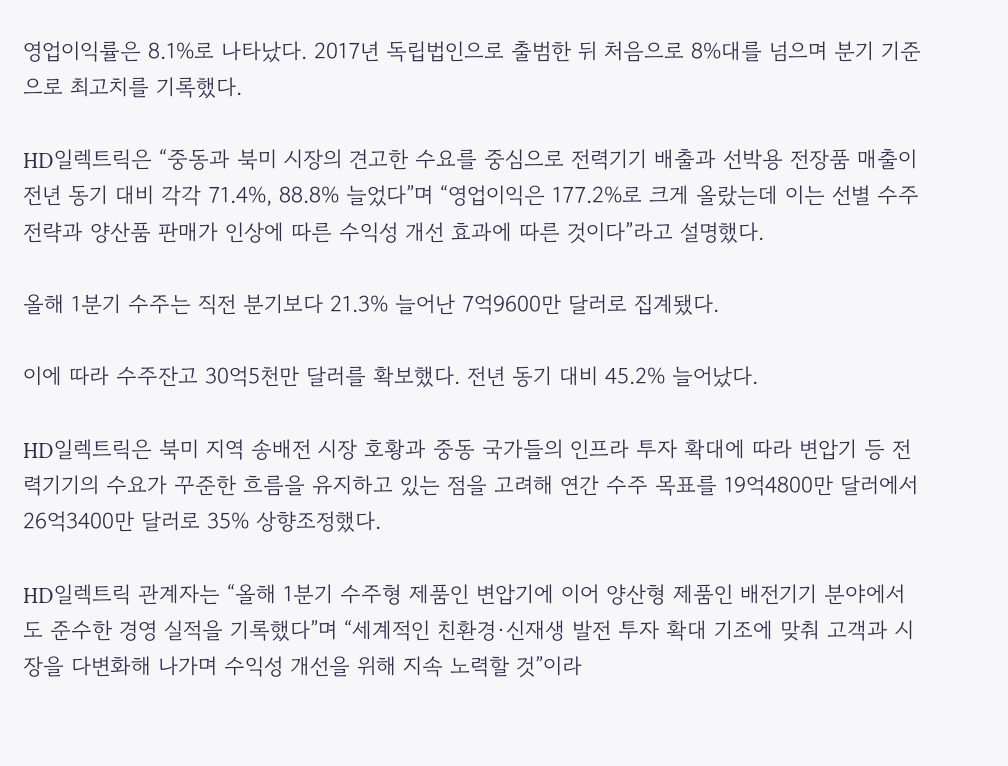영업이익률은 8.1%로 나타났다. 2017년 독립법인으로 출범한 뒤 처음으로 8%대를 넘으며 분기 기준으로 최고치를 기록했다.

HD일렉트릭은 “중동과 북미 시장의 견고한 수요를 중심으로 전력기기 배출과 선박용 전장품 매출이 전년 동기 대비 각각 71.4%, 88.8% 늘었다”며 “영업이익은 177.2%로 크게 올랐는데 이는 선별 수주 전략과 양산품 판매가 인상에 따른 수익성 개선 효과에 따른 것이다”라고 설명했다.

올해 1분기 수주는 직전 분기보다 21.3% 늘어난 7억9600만 달러로 집계됐다.

이에 따라 수주잔고 30억5천만 달러를 확보했다. 전년 동기 대비 45.2% 늘어났다.

HD일렉트릭은 북미 지역 송배전 시장 호황과 중동 국가들의 인프라 투자 확대에 따라 변압기 등 전력기기의 수요가 꾸준한 흐름을 유지하고 있는 점을 고려해 연간 수주 목표를 19억4800만 달러에서 26억3400만 달러로 35% 상향조정했다.

HD일렉트릭 관계자는 “올해 1분기 수주형 제품인 변압기에 이어 양산형 제품인 배전기기 분야에서도 준수한 경영 실적을 기록했다”며 “세계적인 친환경·신재생 발전 투자 확대 기조에 맞춰 고객과 시장을 다변화해 나가며 수익성 개선을 위해 지속 노력할 것”이라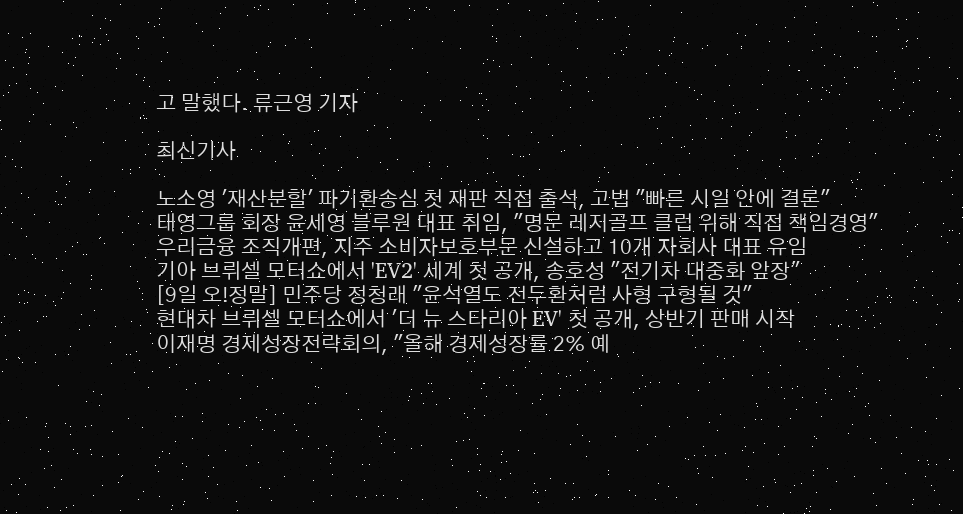고 말했다. 류근영 기자

최신기사

노소영 '재산분할' 파기환송심 첫 재판 직접 출석, 고법 "빠른 시일 안에 결론"
태영그룹 회장 윤세영 블루원 대표 취임, "명문 레저골프 클럽 위해 직접 책임경영"
우리금융 조직개편, 지주 소비자보호부문 신설하고 10개 자회사 대표 유임
기아 브뤼셀 모터쇼에서 'EV2' 세계 첫 공개, 송호성 "전기차 대중화 앞장"
[9일 오!정말] 민주당 정청래 "윤석열도 전두환처럼 사형 구형될 것"
현대차 브뤼셀 모터쇼에서 '더 뉴 스타리아 EV' 첫 공개, 상반기 판매 시작
이재명 경제성장전략회의, "올해 경제성장률 2% 예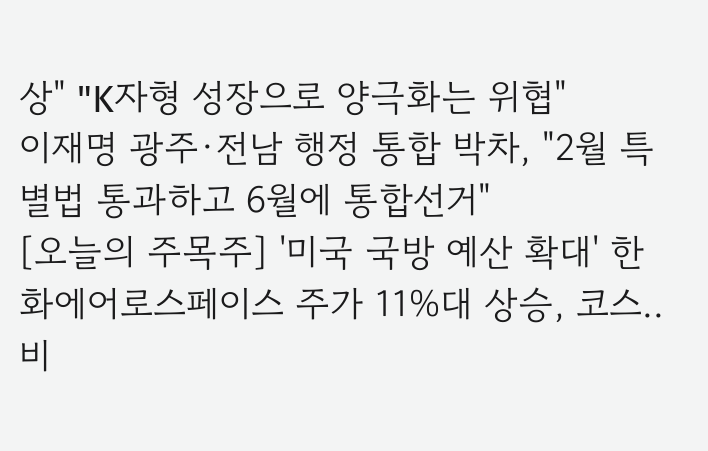상" "K자형 성장으로 양극화는 위협"
이재명 광주·전남 행정 통합 박차, "2월 특별법 통과하고 6월에 통합선거"
[오늘의 주목주] '미국 국방 예산 확대' 한화에어로스페이스 주가 11%대 상승, 코스..
비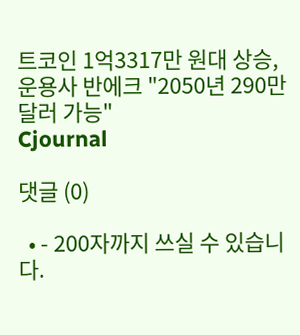트코인 1억3317만 원대 상승, 운용사 반에크 "2050년 290만 달러 가능"
Cjournal

댓글 (0)

  • - 200자까지 쓰실 수 있습니다.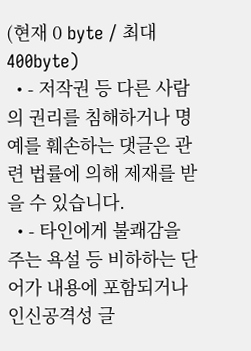(현재 0 byte / 최대 400byte)
  • - 저작권 등 다른 사람의 권리를 침해하거나 명예를 훼손하는 댓글은 관련 법률에 의해 제재를 받을 수 있습니다.
  • - 타인에게 불쾌감을 주는 욕설 등 비하하는 단어가 내용에 포함되거나 인신공격성 글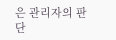은 관리자의 판단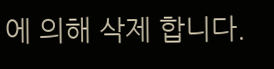에 의해 삭제 합니다.